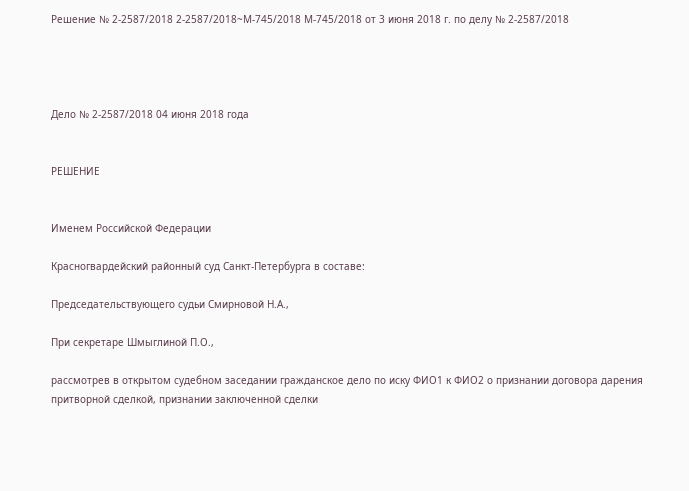Решение № 2-2587/2018 2-2587/2018~М-745/2018 М-745/2018 от 3 июня 2018 г. по делу № 2-2587/2018




Дело № 2-2587/2018 04 июня 2018 года


РЕШЕНИЕ


Именем Российской Федерации

Красногвардейский районный суд Санкт-Петербурга в составе:

Председательствующего судьи Смирновой Н.А.,

При секретаре Шмыглиной П.О.,

рассмотрев в открытом судебном заседании гражданское дело по иску ФИО1 к ФИО2 о признании договора дарения притворной сделкой, признании заключенной сделки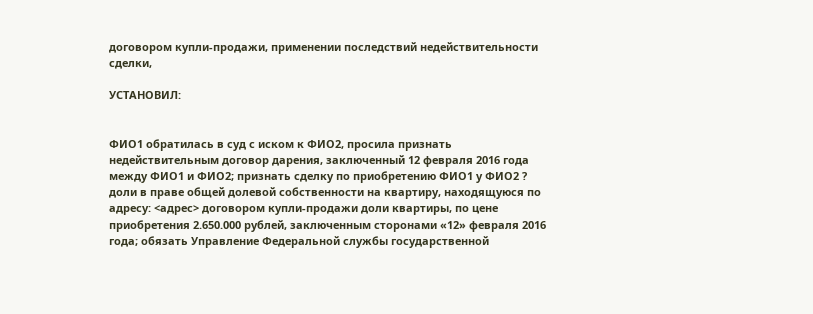договором купли-продажи, применении последствий недействительности сделки,

УСТАНОВИЛ:


ФИО1 обратилась в суд с иском к ФИО2, просила признать недействительным договор дарения, заключенный 12 февраля 2016 года между ФИО1 и ФИО2; признать сделку по приобретению ФИО1 у ФИО2 ? доли в праве общей долевой собственности на квартиру, находящуюся по адресу: <адрес> договором купли-продажи доли квартиры, по цене приобретения 2.650.000 рублей, заключенным сторонами «12» февраля 2016 года; обязать Управление Федеральной службы государственной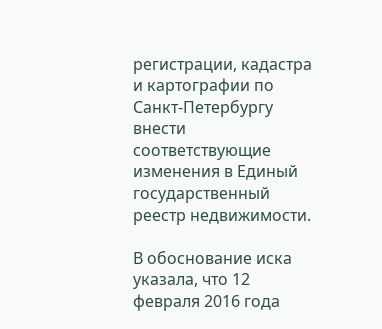регистрации, кадастра и картографии по Санкт-Петербургу внести соответствующие изменения в Единый государственный реестр недвижимости.

В обоснование иска указала, что 12 февраля 2016 года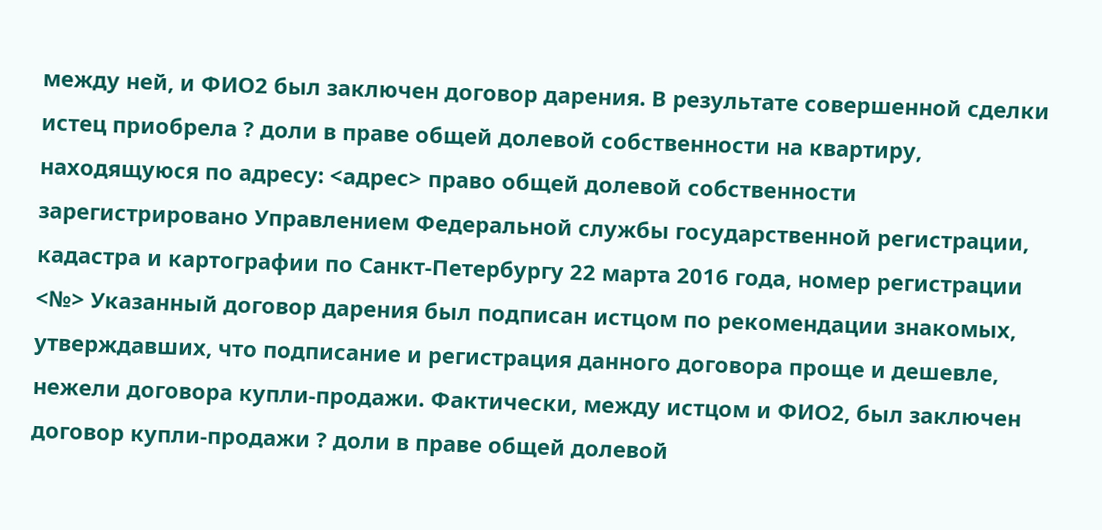между ней, и ФИО2 был заключен договор дарения. В результате совершенной сделки истец приобрела ? доли в праве общей долевой собственности на квартиру, находящуюся по адресу: <адрес> право общей долевой собственности зарегистрировано Управлением Федеральной службы государственной регистрации, кадастра и картографии по Санкт-Петербургу 22 марта 2016 года, номер регистрации <№> Указанный договор дарения был подписан истцом по рекомендации знакомых, утверждавших, что подписание и регистрация данного договора проще и дешевле, нежели договора купли-продажи. Фактически, между истцом и ФИО2, был заключен договор купли-продажи ? доли в праве общей долевой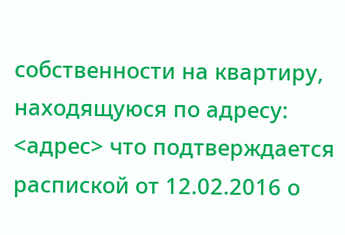собственности на квартиру, находящуюся по адресу: <адрес> что подтверждается распиской от 12.02.2016 о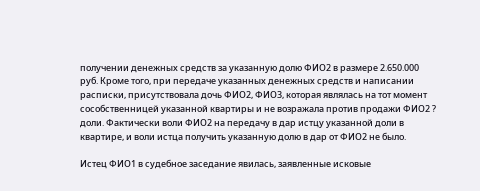получении денежных средств за указанную долю ФИО2 в размере 2.650.000 руб. Кроме того, при передаче указанных денежных средств и написании расписки, присутствовала дочь ФИО2, ФИО3, которая являлась на тот момент сособственницей указанной квартиры и не возражала против продажи ФИО2 ? доли. Фактически воли ФИО2 на передачу в дар истцу указанной доли в квартире, и воли истца получить указанную долю в дар от ФИО2 не было.

Истец ФИО1 в судебное заседание явилась, заявленные исковые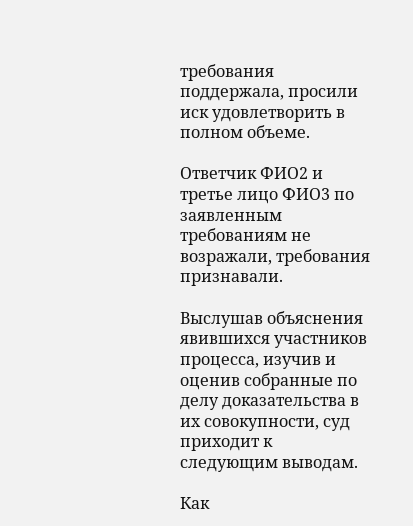требования поддержала, просили иск удовлетворить в полном объеме.

Ответчик ФИО2 и третье лицо ФИО3 по заявленным требованиям не возражали, требования признавали.

Выслушав объяснения явившихся участников процесса, изучив и оценив собранные по делу доказательства в их совокупности, суд приходит к следующим выводам.

Как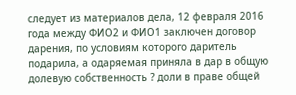следует из материалов дела, 12 февраля 2016 года между ФИО2 и ФИО1 заключен договор дарения, по условиям которого даритель подарила, а одаряемая приняла в дар в общую долевую собственность ? доли в праве общей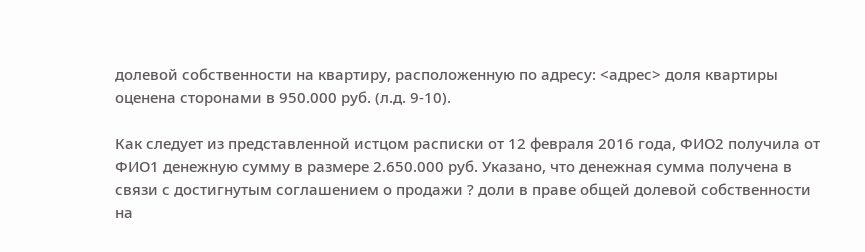долевой собственности на квартиру, расположенную по адресу: <адрес> доля квартиры оценена сторонами в 950.000 руб. (л.д. 9-10).

Как следует из представленной истцом расписки от 12 февраля 2016 года, ФИО2 получила от ФИО1 денежную сумму в размере 2.650.000 руб. Указано, что денежная сумма получена в связи с достигнутым соглашением о продажи ? доли в праве общей долевой собственности на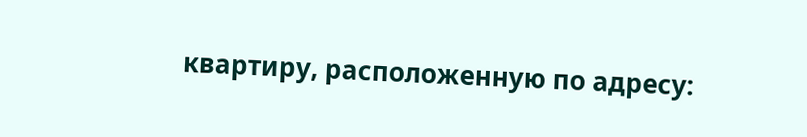квартиру, расположенную по адресу: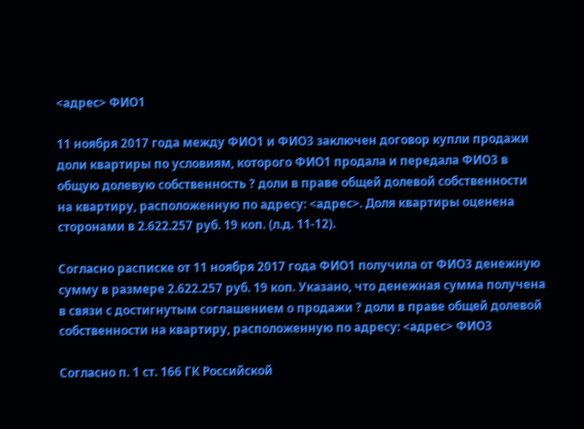<адрес> ФИО1

11 ноября 2017 года между ФИО1 и ФИО3 заключен договор купли продажи доли квартиры по условиям, которого ФИО1 продала и передала ФИО3 в общую долевую собственность ? доли в праве общей долевой собственности на квартиру, расположенную по адресу: <адрес>. Доля квартиры оценена сторонами в 2.622.257 руб. 19 коп. (л.д. 11-12).

Согласно расписке от 11 ноября 2017 года ФИО1 получила от ФИО3 денежную сумму в размере 2.622.257 руб. 19 коп. Указано, что денежная сумма получена в связи с достигнутым соглашением о продажи ? доли в праве общей долевой собственности на квартиру, расположенную по адресу: <адрес> ФИО3

Согласно п. 1 ст. 166 ГК Российской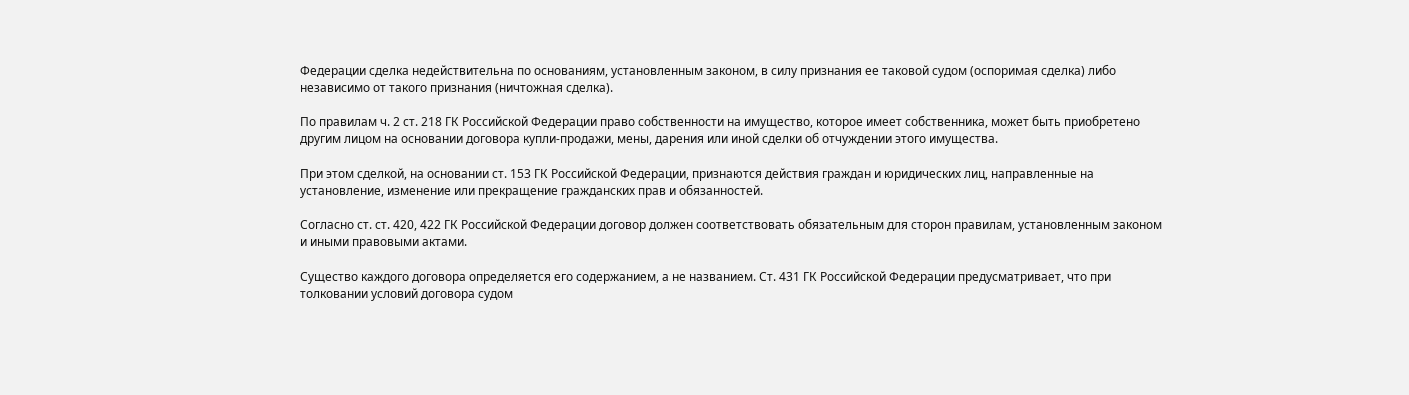Федерации сделка недействительна по основаниям, установленным законом, в силу признания ее таковой судом (оспоримая сделка) либо независимо от такого признания (ничтожная сделка).

По правилам ч. 2 ст. 218 ГК Российской Федерации право собственности на имущество, которое имеет собственника, может быть приобретено другим лицом на основании договора купли-продажи, мены, дарения или иной сделки об отчуждении этого имущества.

При этом сделкой, на основании ст. 153 ГК Российской Федерации, признаются действия граждан и юридических лиц, направленные на установление, изменение или прекращение гражданских прав и обязанностей.

Согласно ст. ст. 420, 422 ГК Российской Федерации договор должен соответствовать обязательным для сторон правилам, установленным законом и иными правовыми актами.

Существо каждого договора определяется его содержанием, а не названием. Ст. 431 ГК Российской Федерации предусматривает, что при толковании условий договора судом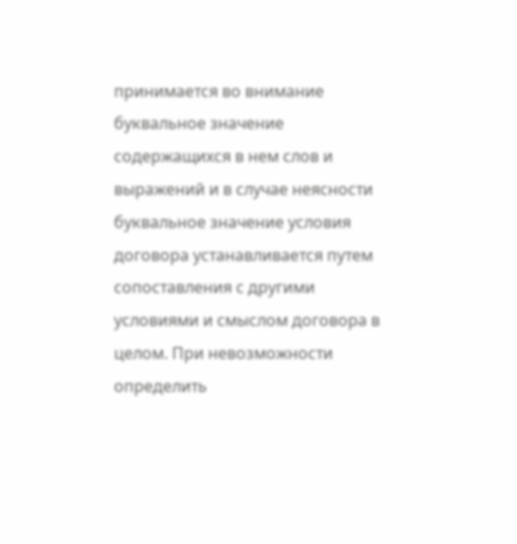принимается во внимание буквальное значение содержащихся в нем слов и выражений и в случае неясности буквальное значение условия договора устанавливается путем сопоставления с другими условиями и смыслом договора в целом. При невозможности определить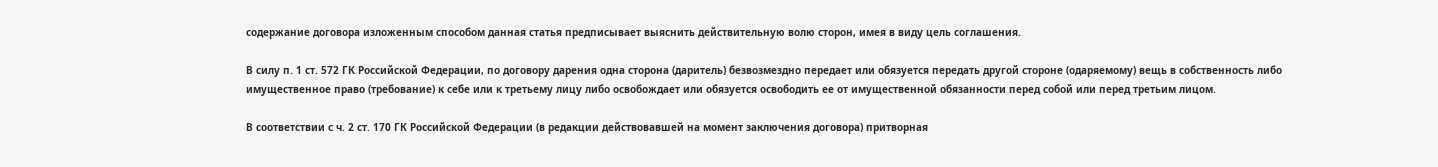содержание договора изложенным способом данная статья предписывает выяснить действительную волю сторон, имея в виду цель соглашения.

В силу п. 1 ст. 572 ГК Российской Федерации, по договору дарения одна сторона (даритель) безвозмездно передает или обязуется передать другой стороне (одаряемому) вещь в собственность либо имущественное право (требование) к себе или к третьему лицу либо освобождает или обязуется освободить ее от имущественной обязанности перед собой или перед третьим лицом.

В соответствии с ч. 2 ст. 170 ГК Российской Федерации (в редакции действовавшей на момент заключения договора) притворная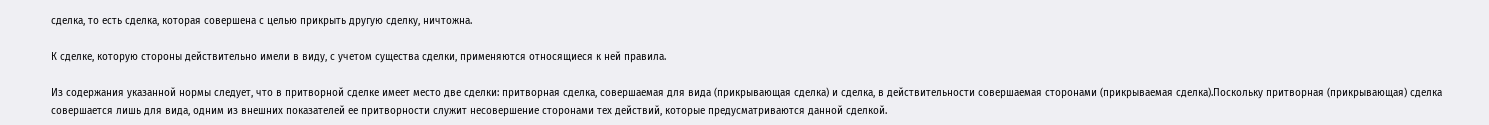сделка, то есть сделка, которая совершена с целью прикрыть другую сделку, ничтожна.

К сделке, которую стороны действительно имели в виду, с учетом существа сделки, применяются относящиеся к ней правила.

Из содержания указанной нормы следует, что в притворной сделке имеет место две сделки: притворная сделка, совершаемая для вида (прикрывающая сделка) и сделка, в действительности совершаемая сторонами (прикрываемая сделка).Поскольку притворная (прикрывающая) сделка совершается лишь для вида, одним из внешних показателей ее притворности служит несовершение сторонами тех действий, которые предусматриваются данной сделкой.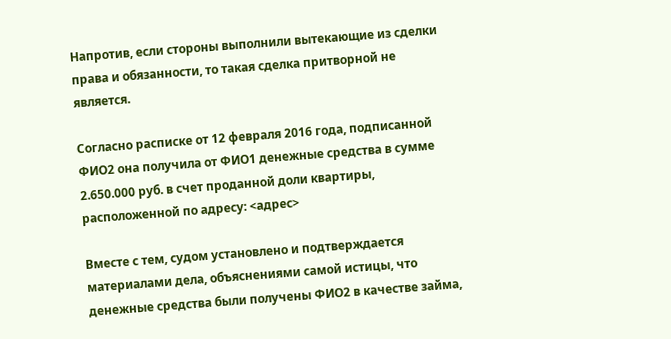Напротив, если стороны выполнили вытекающие из сделки права и обязанности, то такая сделка притворной не является.

Согласно расписке от 12 февраля 2016 года, подписанной ФИО2 она получила от ФИО1 денежные средства в сумме 2.650.000 руб. в счет проданной доли квартиры, расположенной по адресу: <адрес>

Вместе с тем, судом установлено и подтверждается материалами дела, объяснениями самой истицы, что денежные средства были получены ФИО2 в качестве займа,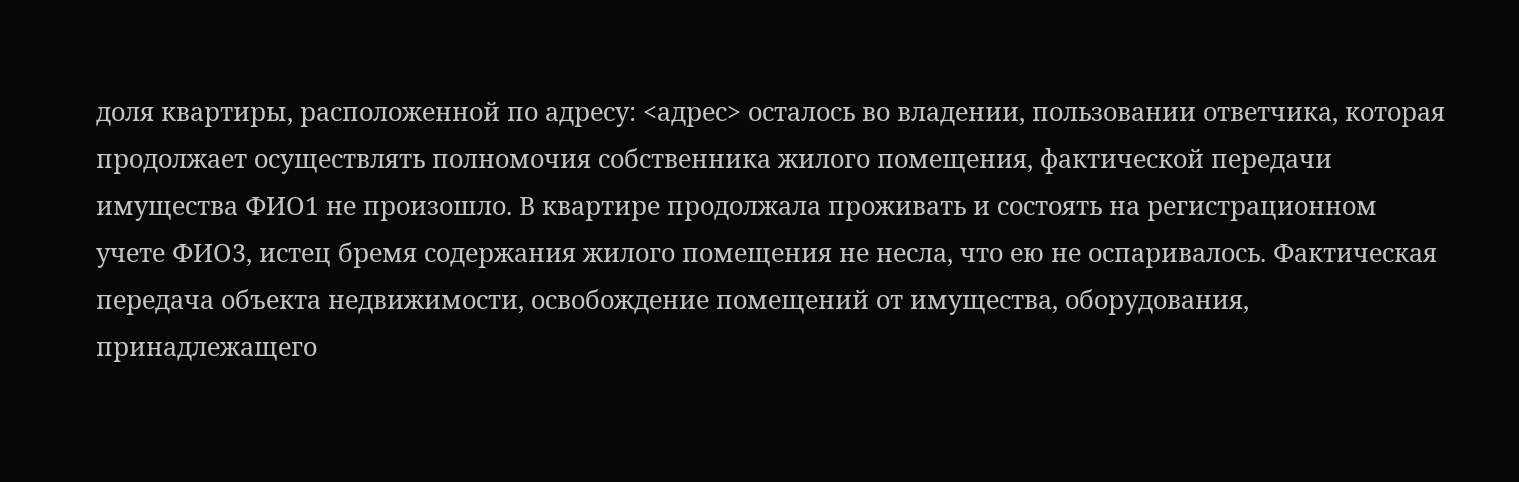доля квартиры, расположенной по адресу: <адрес> осталось во владении, пользовании ответчика, которая продолжает осуществлять полномочия собственника жилого помещения, фактической передачи имущества ФИО1 не произошло. В квартире продолжала проживать и состоять на регистрационном учете ФИО3, истец бремя содержания жилого помещения не несла, что ею не оспаривалось. Фактическая передача объекта недвижимости, освобождение помещений от имущества, оборудования, принадлежащего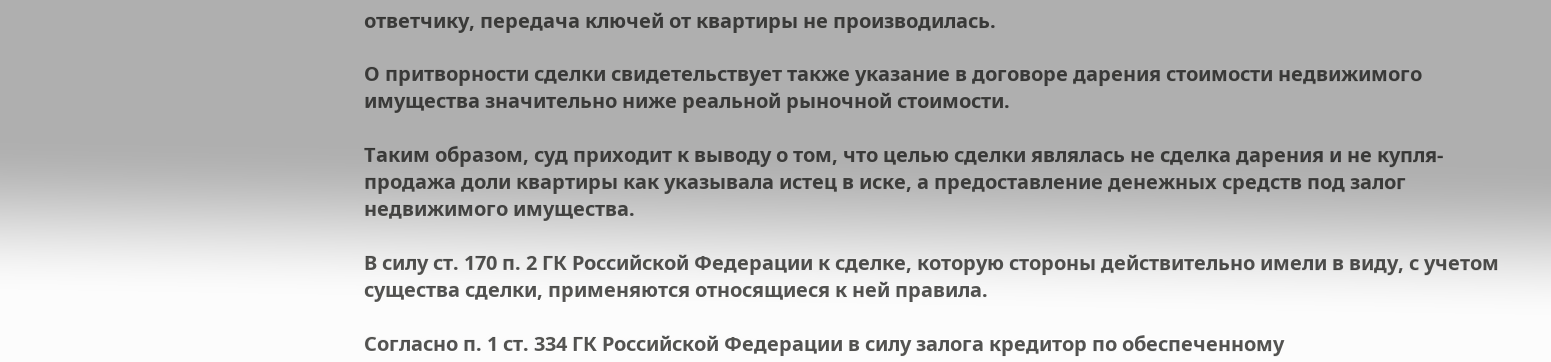ответчику, передача ключей от квартиры не производилась.

О притворности сделки свидетельствует также указание в договоре дарения стоимости недвижимого имущества значительно ниже реальной рыночной стоимости.

Таким образом, суд приходит к выводу о том, что целью сделки являлась не сделка дарения и не купля-продажа доли квартиры как указывала истец в иске, а предоставление денежных средств под залог недвижимого имущества.

В силу ст. 170 п. 2 ГК Российской Федерации к сделке, которую стороны действительно имели в виду, с учетом существа сделки, применяются относящиеся к ней правила.

Согласно п. 1 ст. 334 ГК Российской Федерации в силу залога кредитор по обеспеченному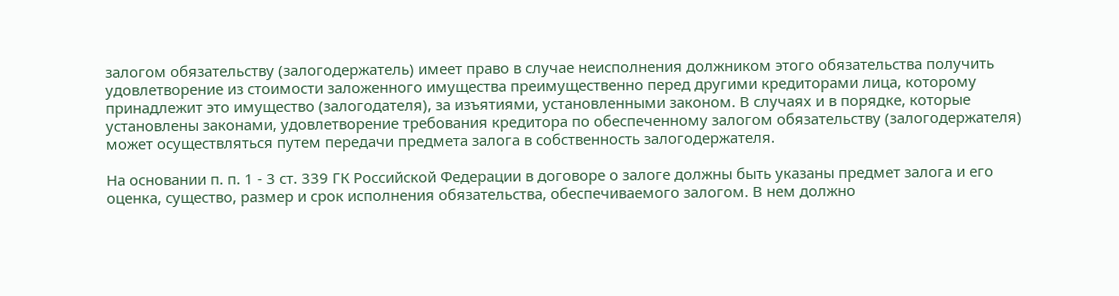залогом обязательству (залогодержатель) имеет право в случае неисполнения должником этого обязательства получить удовлетворение из стоимости заложенного имущества преимущественно перед другими кредиторами лица, которому принадлежит это имущество (залогодателя), за изъятиями, установленными законом. В случаях и в порядке, которые установлены законами, удовлетворение требования кредитора по обеспеченному залогом обязательству (залогодержателя) может осуществляться путем передачи предмета залога в собственность залогодержателя.

На основании п. п. 1 - 3 ст. 339 ГК Российской Федерации в договоре о залоге должны быть указаны предмет залога и его оценка, существо, размер и срок исполнения обязательства, обеспечиваемого залогом. В нем должно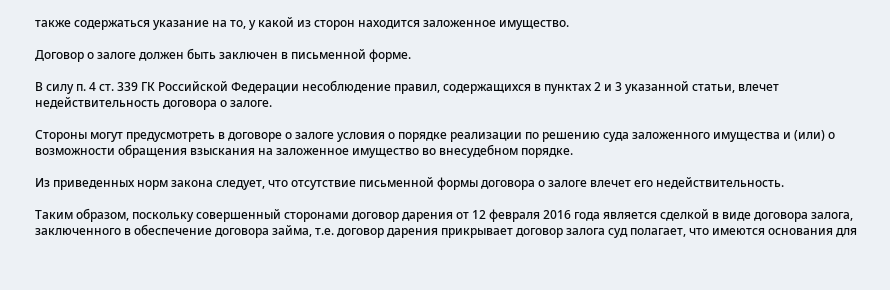также содержаться указание на то, у какой из сторон находится заложенное имущество.

Договор о залоге должен быть заключен в письменной форме.

В силу п. 4 ст. 339 ГК Российской Федерации несоблюдение правил, содержащихся в пунктах 2 и 3 указанной статьи, влечет недействительность договора о залоге.

Стороны могут предусмотреть в договоре о залоге условия о порядке реализации по решению суда заложенного имущества и (или) о возможности обращения взыскания на заложенное имущество во внесудебном порядке.

Из приведенных норм закона следует, что отсутствие письменной формы договора о залоге влечет его недействительность.

Таким образом, поскольку совершенный сторонами договор дарения от 12 февраля 2016 года является сделкой в виде договора залога, заключенного в обеспечение договора займа, т.е. договор дарения прикрывает договор залога суд полагает, что имеются основания для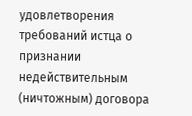удовлетворения требований истца о признании недействительным (ничтожным) договора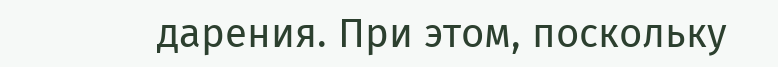дарения. При этом, поскольку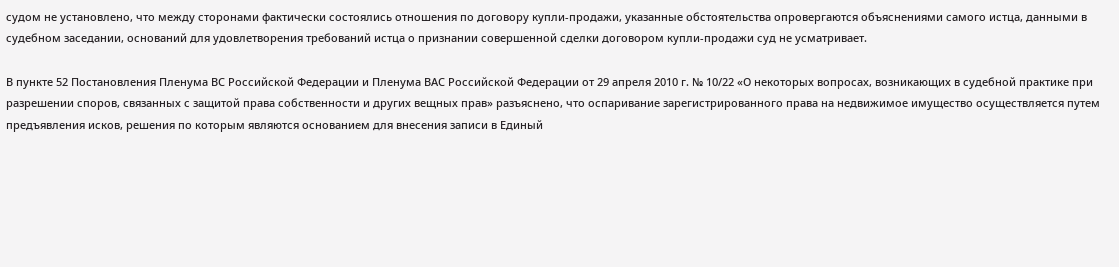судом не установлено, что между сторонами фактически состоялись отношения по договору купли-продажи, указанные обстоятельства опровергаются объяснениями самого истца, данными в судебном заседании, оснований для удовлетворения требований истца о признании совершенной сделки договором купли-продажи суд не усматривает.

В пункте 52 Постановления Пленума ВС Российской Федерации и Пленума ВАС Российской Федерации от 29 апреля 2010 г. № 10/22 «О некоторых вопросах, возникающих в судебной практике при разрешении споров, связанных с защитой права собственности и других вещных прав» разъяснено, что оспаривание зарегистрированного права на недвижимое имущество осуществляется путем предъявления исков, решения по которым являются основанием для внесения записи в Единый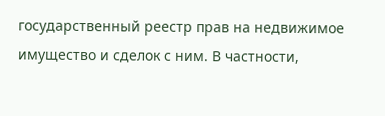государственный реестр прав на недвижимое имущество и сделок с ним. В частности,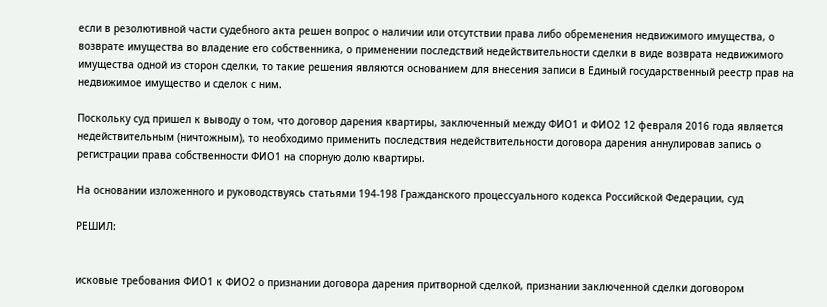если в резолютивной части судебного акта решен вопрос о наличии или отсутствии права либо обременения недвижимого имущества, о возврате имущества во владение его собственника, о применении последствий недействительности сделки в виде возврата недвижимого имущества одной из сторон сделки, то такие решения являются основанием для внесения записи в Единый государственный реестр прав на недвижимое имущество и сделок с ним.

Поскольку суд пришел к выводу о том, что договор дарения квартиры, заключенный между ФИО1 и ФИО2 12 февраля 2016 года является недействительным (ничтожным), то необходимо применить последствия недействительности договора дарения аннулировав запись о регистрации права собственности ФИО1 на спорную долю квартиры.

На основании изложенного и руководствуясь статьями 194-198 Гражданского процессуального кодекса Российской Федерации, суд

РЕШИЛ:


исковые требования ФИО1 к ФИО2 о признании договора дарения притворной сделкой, признании заключенной сделки договором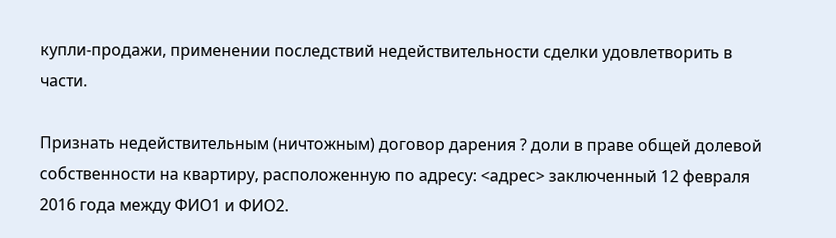купли-продажи, применении последствий недействительности сделки удовлетворить в части.

Признать недействительным (ничтожным) договор дарения ? доли в праве общей долевой собственности на квартиру, расположенную по адресу: <адрес> заключенный 12 февраля 2016 года между ФИО1 и ФИО2.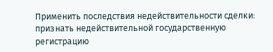Применить последствия недействительности сделки: признать недействительной государственную регистрацию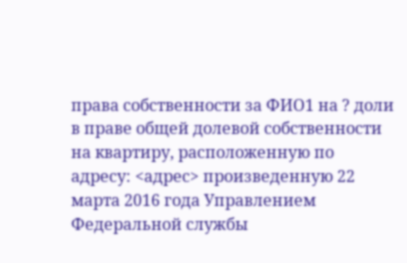права собственности за ФИО1 на ? доли в праве общей долевой собственности на квартиру, расположенную по адресу: <адрес> произведенную 22 марта 2016 года Управлением Федеральной службы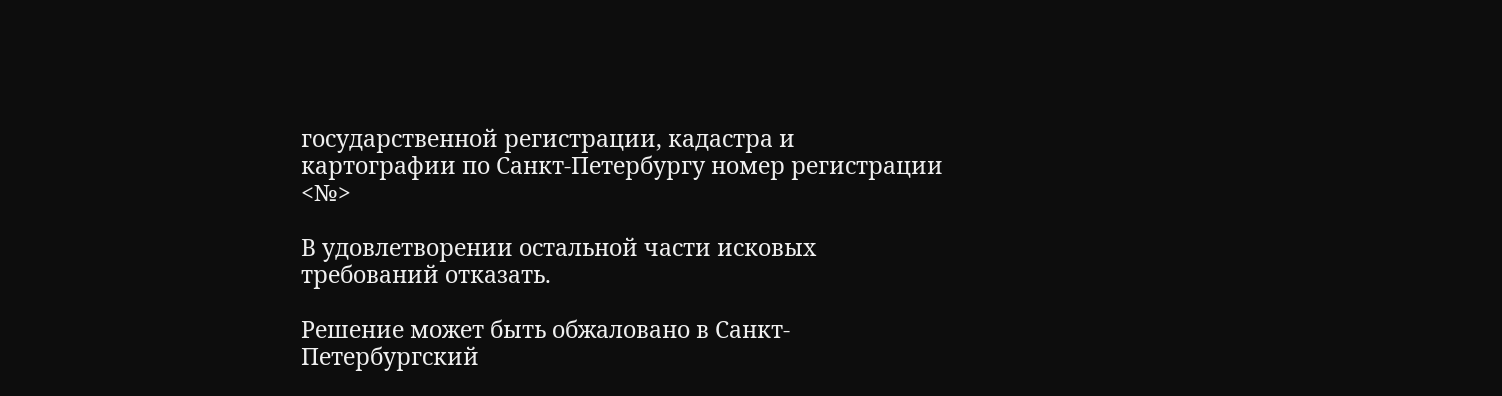государственной регистрации, кадастра и картографии по Санкт-Петербургу номер регистрации <№>

В удовлетворении остальной части исковых требований отказать.

Решение может быть обжаловано в Санкт-Петербургский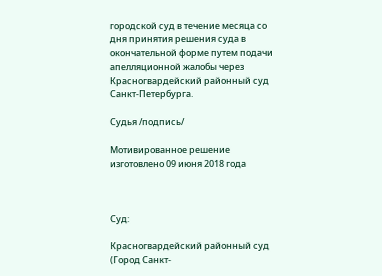городской суд в течение месяца со дня принятия решения суда в окончательной форме путем подачи апелляционной жалобы через Красногвардейский районный суд Санкт-Петербурга.

Судья /подпись/

Мотивированное решение изготовлено 09 июня 2018 года



Суд:

Красногвардейский районный суд (Город Санкт-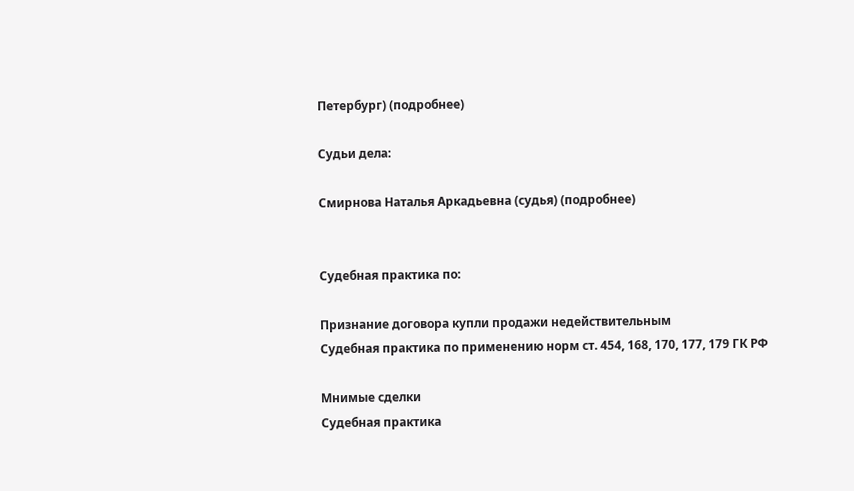Петербург) (подробнее)

Судьи дела:

Смирнова Наталья Аркадьевна (судья) (подробнее)


Судебная практика по:

Признание договора купли продажи недействительным
Судебная практика по применению норм ст. 454, 168, 170, 177, 179 ГК РФ

Мнимые сделки
Судебная практика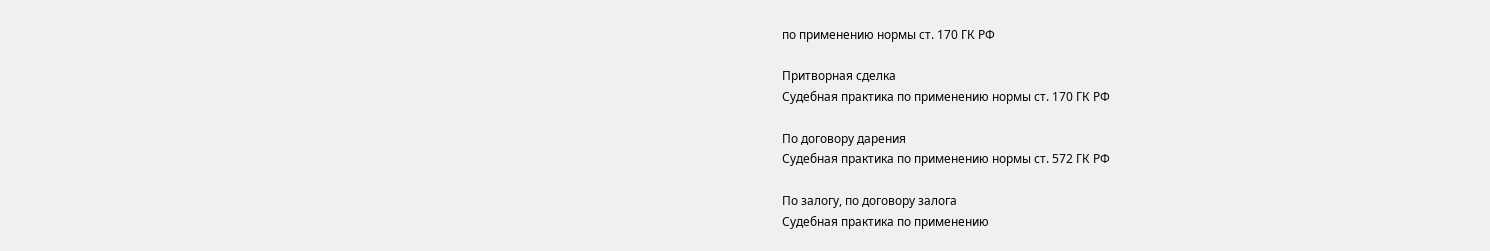по применению нормы ст. 170 ГК РФ

Притворная сделка
Судебная практика по применению нормы ст. 170 ГК РФ

По договору дарения
Судебная практика по применению нормы ст. 572 ГК РФ

По залогу, по договору залога
Судебная практика по применению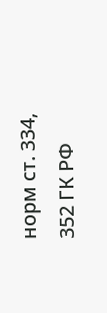норм ст. 334, 352 ГК РФ